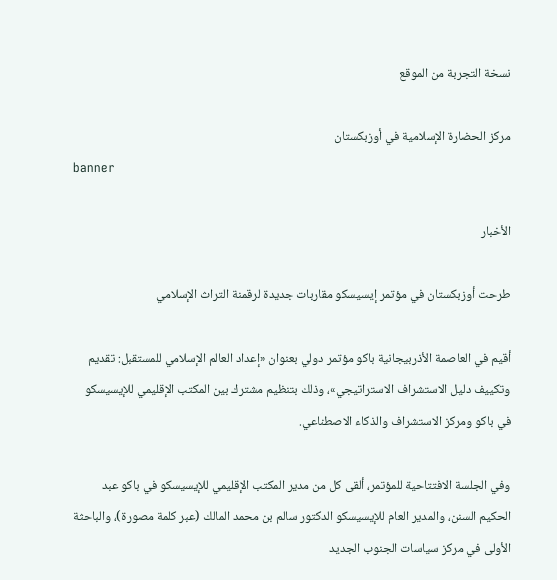نسخة التجربة من الموقع

مركز الحضارة الإسلامية في أوزبكستان
banner

الأخبار

طرحت أوزبكستان في مؤتمر إيسيسكو مقاربات جديدة لرقمنة التراث الإسلامي

أقيم في العاصمة الأذربيجانية باكو مؤتمر دولي بعنوان «إعداد العالم الإسلامي للمستقبل: تقديم وتكييف دليل الاستشراف الاستراتيجي»، وذلك بتنظيم مشترك بين المكتب الإقليمي للإيسيسكو في باكو ومركز الاستشراف والذكاء الاصطناعي.

وفي الجلسة الافتتاحية للمؤتمر، ألقى كل من مدير المكتب الإقليمي للإيسيسكو في باكو عبد الحكيم السنن، والمدير العام للإيسيسكو الدكتور سالم بن محمد المالك (عبر كلمة مصورة)، والباحثة الأولى في مركز سياسات الجنوب الجديد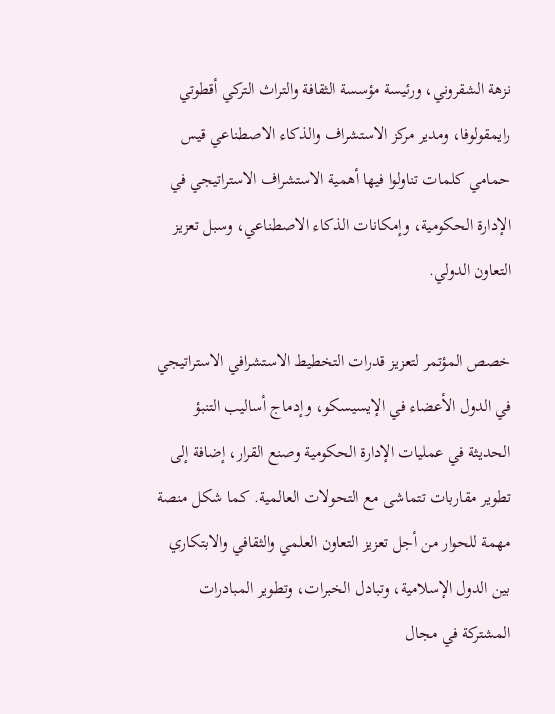نزهة الشقروني، ورئيسة مؤسسة الثقافة والتراث التركي أقطوتي رايمقولوفا، ومدير مركز الاستشراف والذكاء الاصطناعي قيس حمامي كلمات تناولوا فيها أهمية الاستشراف الاستراتيجي في الإدارة الحكومية، وإمكانات الذكاء الاصطناعي، وسبل تعزيز التعاون الدولي.

خصص المؤتمر لتعزيز قدرات التخطيط الاستشرافي الاستراتيجي في الدول الأعضاء في الإيسيسكو، وإدماج أساليب التنبؤ الحديثة في عمليات الإدارة الحكومية وصنع القرار، إضافة إلى تطوير مقاربات تتماشى مع التحولات العالمية. كما شكل منصة مهمة للحوار من أجل تعزيز التعاون العلمي والثقافي والابتكاري بين الدول الإسلامية، وتبادل الخبرات، وتطوير المبادرات المشتركة في مجال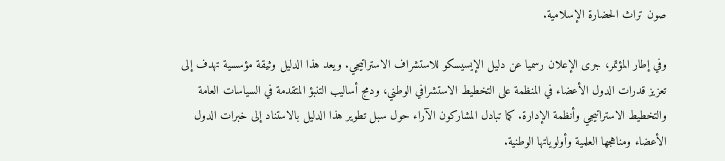صون تراث الحضارة الإسلامية.

وفي إطار المؤتمر، جرى الإعلان رسميا عن دليل الإيسيسكو للاستشراف الاستراتيجي. ويعد هذا الدليل وثيقة مؤسسية تهدف إلى تعزيز قدرات الدول الأعضاء في المنظمة على التخطيط الاستشرافي الوطني، ودمج أساليب التنبؤ المتقدمة في السياسات العامة والتخطيط الاستراتيجي وأنظمة الإدارة. كما تبادل المشاركون الآراء حول سبل تطوير هذا الدليل بالاستناد إلى خبرات الدول الأعضاء ومناهجها العلمية وأولوياتها الوطنية.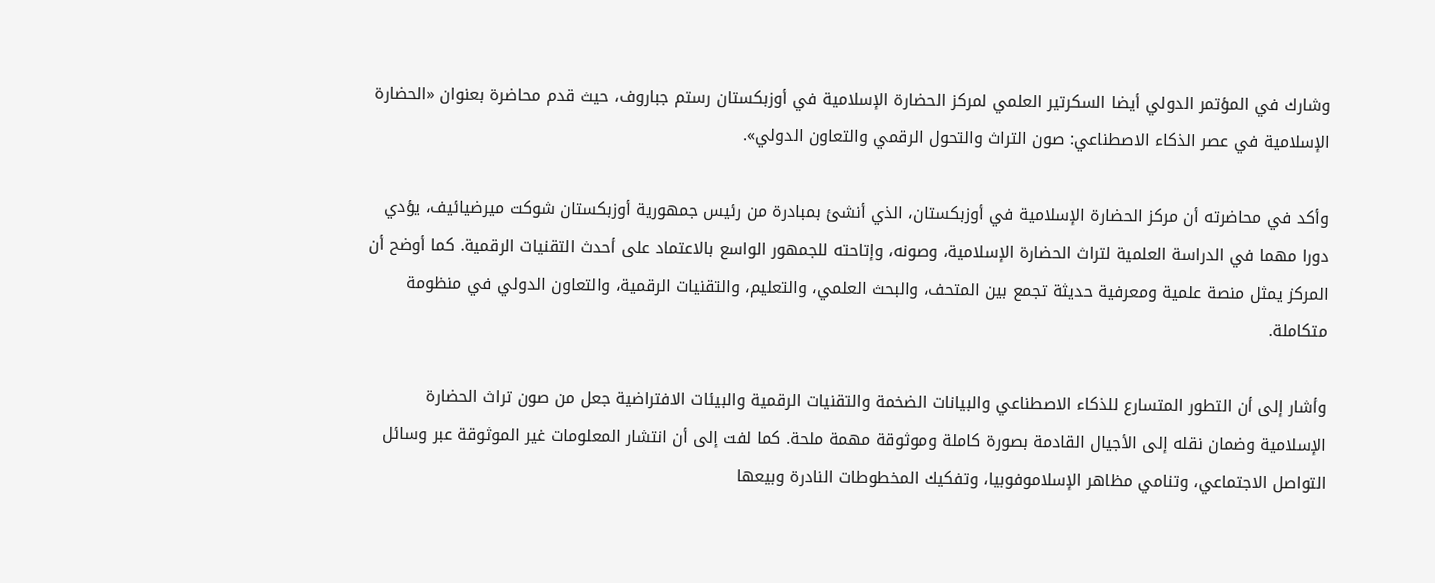وشارك في المؤتمر الدولي أيضا السكرتير العلمي لمركز الحضارة الإسلامية في أوزبكستان رستم جباروف، حيث قدم محاضرة بعنوان «الحضارة الإسلامية في عصر الذكاء الاصطناعي: صون التراث والتحول الرقمي والتعاون الدولي».

وأكد في محاضرته أن مركز الحضارة الإسلامية في أوزبكستان، الذي أنشئ بمبادرة من رئيس جمهورية أوزبكستان شوكت ميرضيائيف، يؤدي دورا مهما في الدراسة العلمية لتراث الحضارة الإسلامية، وصونه، وإتاحته للجمهور الواسع بالاعتماد على أحدث التقنيات الرقمية. كما أوضح أن المركز يمثل منصة علمية ومعرفية حديثة تجمع بين المتحف، والبحث العلمي، والتعليم، والتقنيات الرقمية، والتعاون الدولي في منظومة متكاملة.

وأشار إلى أن التطور المتسارع للذكاء الاصطناعي والبيانات الضخمة والتقنيات الرقمية والبيئات الافتراضية جعل من صون تراث الحضارة الإسلامية وضمان نقله إلى الأجيال القادمة بصورة كاملة وموثوقة مهمة ملحة. كما لفت إلى أن انتشار المعلومات غير الموثوقة عبر وسائل التواصل الاجتماعي، وتنامي مظاهر الإسلاموفوبيا، وتفكيك المخطوطات النادرة وبيعها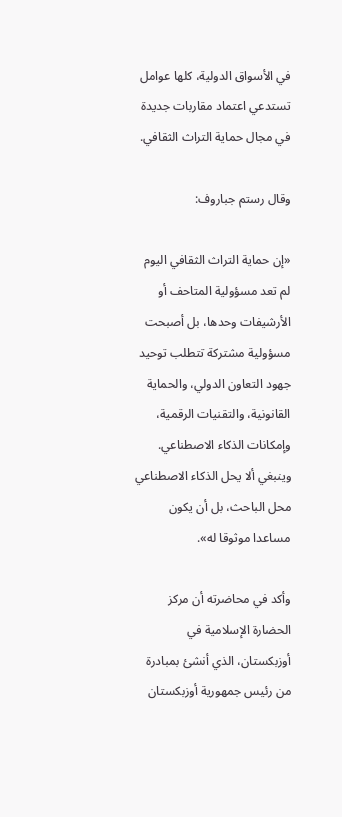في الأسواق الدولية، كلها عوامل تستدعي اعتماد مقاربات جديدة في مجال حماية التراث الثقافي.

وقال رستم جباروف:

«إن حماية التراث الثقافي اليوم لم تعد مسؤولية المتاحف أو الأرشيفات وحدها، بل أصبحت مسؤولية مشتركة تتطلب توحيد جهود التعاون الدولي، والحماية القانونية، والتقنيات الرقمية، وإمكانات الذكاء الاصطناعي. وينبغي ألا يحل الذكاء الاصطناعي محل الباحث، بل أن يكون مساعدا موثوقا له».

وأكد في محاضرته أن مركز الحضارة الإسلامية في أوزبكستان، الذي أنشئ بمبادرة من رئيس جمهورية أوزبكستان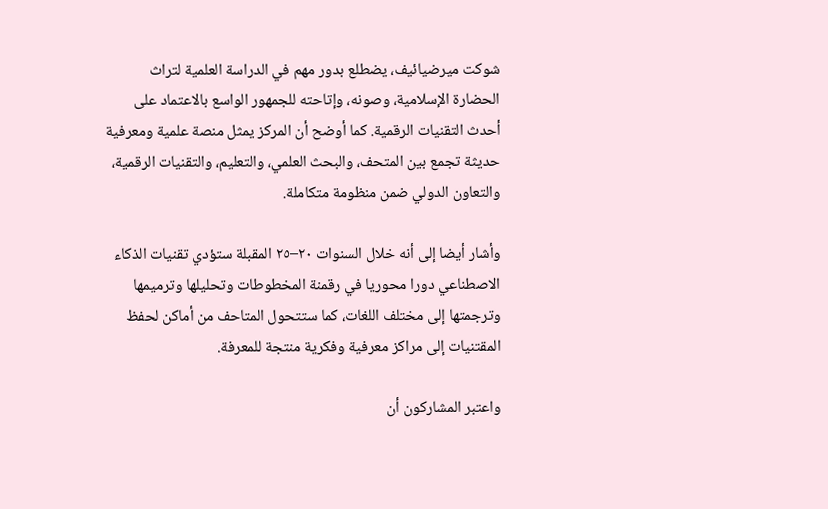شوكت ميرضيائيف، يضطلع بدور مهم في الدراسة العلمية لتراث الحضارة الإسلامية، وصونه، وإتاحته للجمهور الواسع بالاعتماد على أحدث التقنيات الرقمية. كما أوضح أن المركز يمثل منصة علمية ومعرفية حديثة تجمع بين المتحف، والبحث العلمي، والتعليم، والتقنيات الرقمية، والتعاون الدولي ضمن منظومة متكاملة.

وأشار أيضا إلى أنه خلال السنوات ٢٠–٢٥ المقبلة ستؤدي تقنيات الذكاء الاصطناعي دورا محوريا في رقمنة المخطوطات وتحليلها وترميمها وترجمتها إلى مختلف اللغات، كما ستتحول المتاحف من أماكن لحفظ المقتنيات إلى مراكز معرفية وفكرية منتجة للمعرفة.

واعتبر المشاركون أن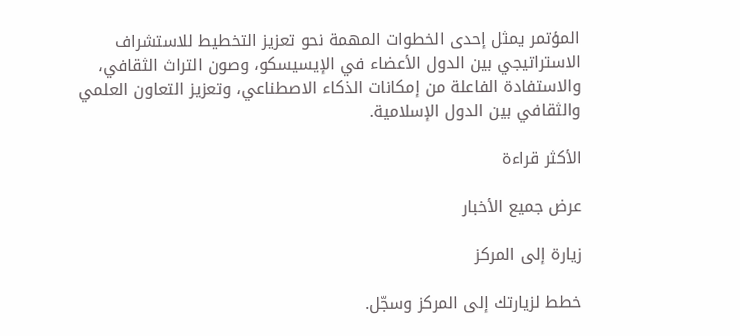المؤتمر يمثل إحدى الخطوات المهمة نحو تعزيز التخطيط للاستشراف الاستراتيجي بين الدول الأعضاء في الإيسيسكو، وصون التراث الثقافي، والاستفادة الفاعلة من إمكانات الذكاء الاصطناعي، وتعزيز التعاون العلمي والثقافي بين الدول الإسلامية.

الأكثر قراءة

عرض جميع الأخبار

زيارة إلى المركز

خطط لزيارتك إلى المركز وسجّل.